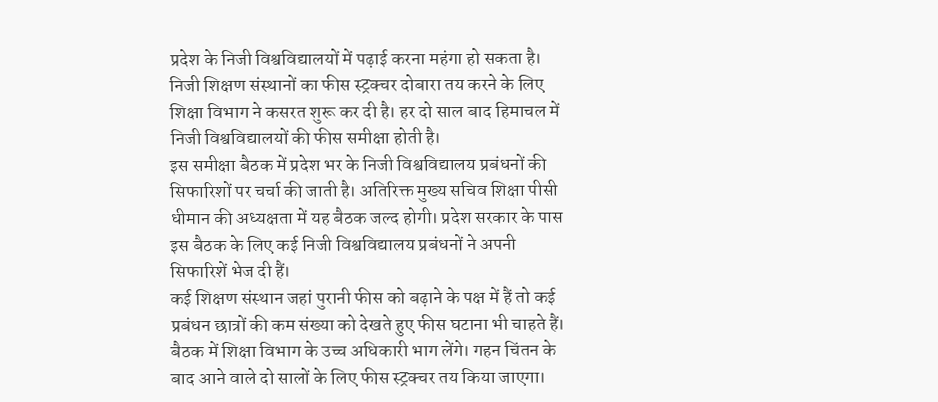प्रदेश के निजी विश्वविद्यालयों में पढ़ाई करना महंगा हो सकता है। निजी शिक्षण संस्थानों का फीस स्ट्रक्चर दोबारा तय करने के लिए शिक्षा विभाग ने कसरत शुरू कर दी है। हर दो साल बाद हिमाचल में निजी विश्वविद्यालयों की फीस समीक्षा होती है।
इस समीक्षा बैठक में प्रदेश भर के निजी विश्वविद्यालय प्रबंधनों की सिफारिशों पर चर्चा की जाती है। अतिरिक्त मुख्य सचिव शिक्षा पीसी धीमान की अध्यक्षता में यह बैठक जल्द होगी। प्रदेश सरकार के पास इस बैठक के लिए कई निजी विश्वविद्यालय प्रबंधनों ने अपनी सिफारिशें भेज दी हैं।
कई शिक्षण संस्थान जहां पुरानी फीस को बढ़ाने के पक्ष में हैं तो कई प्रबंधन छात्रों की कम संख्या को देखते हुए फीस घटाना भी चाहते हैं। बैठक में शिक्षा विभाग के उच्च अधिकारी भाग लेंगे। गहन चिंतन के बाद आने वाले दो सालों के लिए फीस स्ट्रक्चर तय किया जाएगा।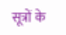सूत्रों के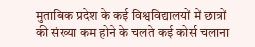मुताबिक प्रदेश के कई विश्वविद्यालयों में छात्रों की संख्या कम होने के चलते कई कोर्स चलाना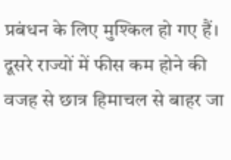प्रबंधन के लिए मुश्किल हो गए हैं। दूसरे राज्यों में फीस कम होने की वजह से छात्र हिमाचल से बाहर जा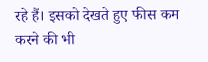रहे हैं। इसको देखते हुए फीस कम करने की भी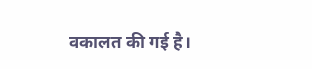वकालत की गई है।